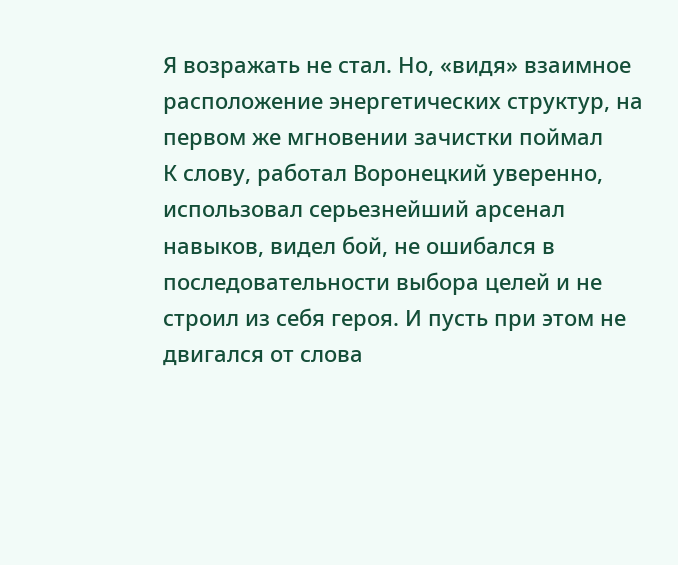Я возражать не стал. Но, «видя» взаимное расположение энергетических структур, на первом же мгновении зачистки поймал
К слову, работал Воронецкий уверенно, использовал серьезнейший арсенал навыков, видел бой, не ошибался в последовательности выбора целей и не строил из себя героя. И пусть при этом не двигался от слова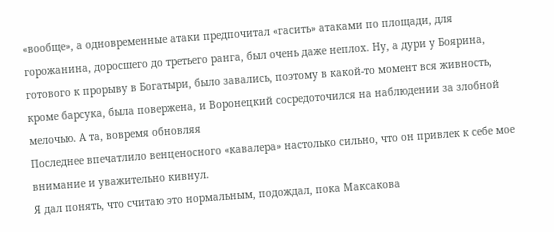«вообще», а одновременные атаки предпочитал «гасить» атаками по площади, для горожанина, доросшего до третьего ранга, был очень даже неплох. Ну, а дури у Боярина, готового к прорыву в Богатыри, было завались, поэтому в какой-то момент вся живность, кроме барсука, была повержена, и Воронецкий сосредоточился на наблюдении за злобной мелочью. А та, вовремя обновляя
Последнее впечатлило венценосного «кавалера» настолько сильно, что он привлек к себе мое внимание и уважительно кивнул.
Я дал понять, что считаю это нормальным, подождал, пока Максакова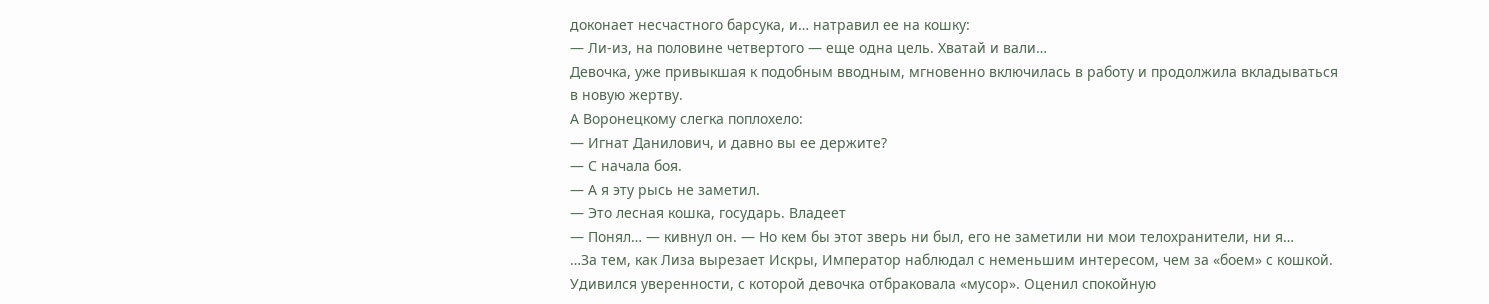доконает несчастного барсука, и… натравил ее на кошку:
— Ли-из, на половине четвертого — еще одна цель. Хватай и вали…
Девочка, уже привыкшая к подобным вводным, мгновенно включилась в работу и продолжила вкладываться в новую жертву.
А Воронецкому слегка поплохело:
— Игнат Данилович, и давно вы ее держите?
— С начала боя.
— А я эту рысь не заметил.
— Это лесная кошка, государь. Владеет
— Понял… — кивнул он. — Но кем бы этот зверь ни был, его не заметили ни мои телохранители, ни я…
…За тем, как Лиза вырезает Искры, Император наблюдал с неменьшим интересом, чем за «боем» с кошкой. Удивился уверенности, с которой девочка отбраковала «мусор». Оценил спокойную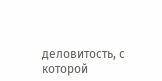деловитость, с которой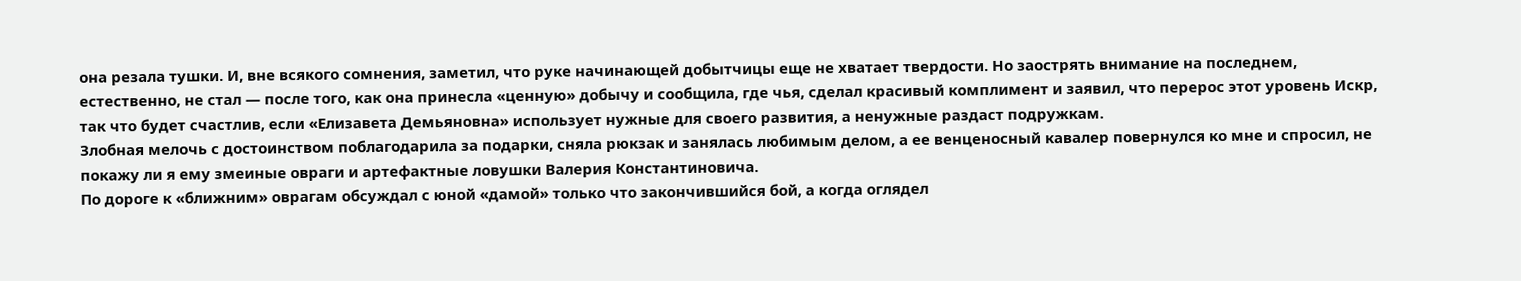она резала тушки. И, вне всякого сомнения, заметил, что руке начинающей добытчицы еще не хватает твердости. Но заострять внимание на последнем, естественно, не стал — после того, как она принесла «ценную» добычу и сообщила, где чья, сделал красивый комплимент и заявил, что перерос этот уровень Искр, так что будет счастлив, если «Елизавета Демьяновна» использует нужные для своего развития, а ненужные раздаст подружкам.
Злобная мелочь с достоинством поблагодарила за подарки, сняла рюкзак и занялась любимым делом, а ее венценосный кавалер повернулся ко мне и спросил, не покажу ли я ему змеиные овраги и артефактные ловушки Валерия Константиновича.
По дороге к «ближним» оврагам обсуждал с юной «дамой» только что закончившийся бой, а когда оглядел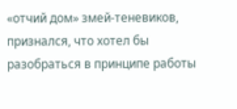«отчий дом» змей-теневиков, признался, что хотел бы разобраться в принципе работы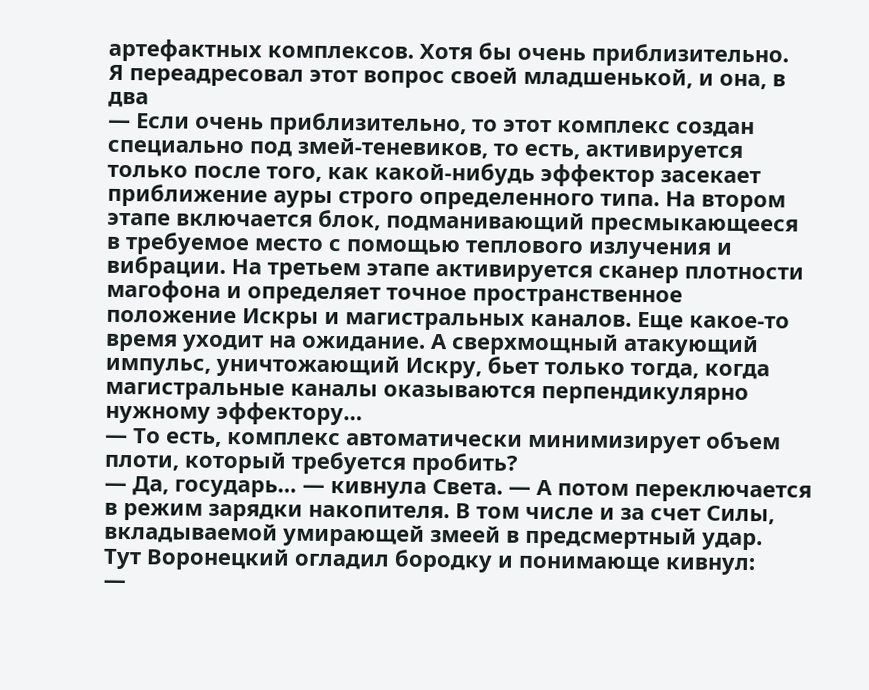артефактных комплексов. Хотя бы очень приблизительно.
Я переадресовал этот вопрос своей младшенькой, и она, в два
— Если очень приблизительно, то этот комплекс создан специально под змей-теневиков, то есть, активируется только после того, как какой-нибудь эффектор засекает приближение ауры строго определенного типа. На втором этапе включается блок, подманивающий пресмыкающееся в требуемое место с помощью теплового излучения и вибрации. На третьем этапе активируется сканер плотности магофона и определяет точное пространственное положение Искры и магистральных каналов. Еще какое-то время уходит на ожидание. А сверхмощный атакующий импульс, уничтожающий Искру, бьет только тогда, когда магистральные каналы оказываются перпендикулярно нужному эффектору…
— То есть, комплекс автоматически минимизирует объем плоти, который требуется пробить?
— Да, государь… — кивнула Света. — А потом переключается в режим зарядки накопителя. В том числе и за счет Силы, вкладываемой умирающей змеей в предсмертный удар.
Тут Воронецкий огладил бородку и понимающе кивнул:
—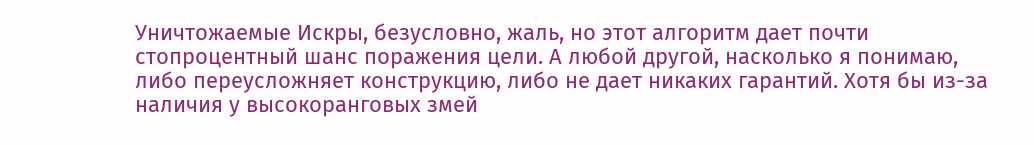Уничтожаемые Искры, безусловно, жаль, но этот алгоритм дает почти стопроцентный шанс поражения цели. А любой другой, насколько я понимаю, либо переусложняет конструкцию, либо не дает никаких гарантий. Хотя бы из-за наличия у высокоранговых змей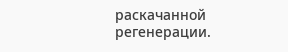раскачанной регенерации.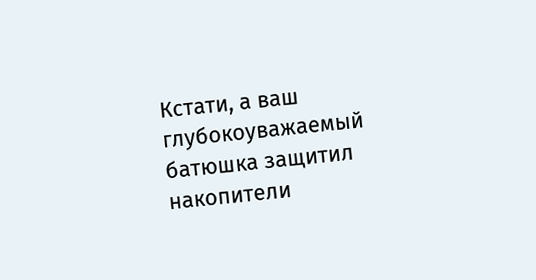Кстати, а ваш глубокоуважаемый батюшка защитил накопители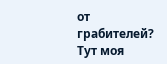от грабителей?
Тут моя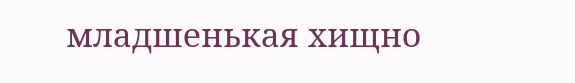младшенькая хищно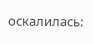оскалилась: